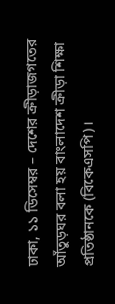ঢাকা, ১১ ডিসেম্বর – দেশের ক্রীড়াজগতের আঁতুড়ঘর বলা হয় বাংলাদেশ ক্রীড়া শিক্ষা প্রতিষ্ঠানকে (বিকেএসপি)।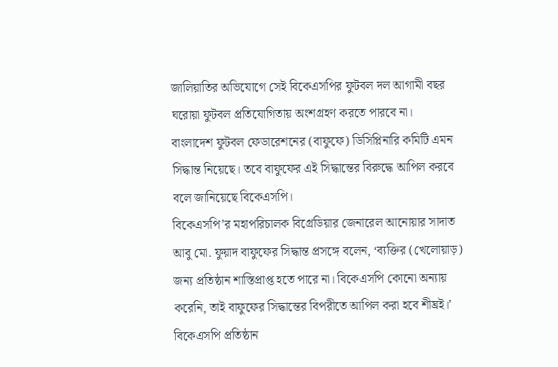জালিয়াতির অভিযোগে সেই বিকেএসপির ফুটবল দল আগামী বছর ঘরোয়া ফুটবল প্রতিযোগিতায় অংশগ্রহণ করতে পারবে না।
বাংলাদেশ ফুটবল ফেডারেশনের (বাফুফে) ডিসিপ্লিনারি কমিটি এমন সিদ্ধান্ত নিয়েছে। তবে বাফুফের এই সিদ্ধান্তের বিরুদ্ধে আপিল করবে বলে জানিয়েছে বিকেএসপি।
বিকেএসপি’র মহাপরিচালক বিগ্রেডিয়ার জেনারেল আনোয়ার সাদাত আবু মো. ফুয়াদ বাফুফের সিদ্ধান্ত প্রসঙ্গে বলেন, ‘ব্যক্তির (খেলোয়াড়) জন্য প্রতিষ্ঠান শাস্তিপ্রাপ্ত হতে পারে না। বিকেএসপি কোনো অন্যায় করেনি, তাই বাফুফের সিদ্ধান্তের বিপরীতে আপিল করা হবে শীঘ্রই।’
বিকেএসপি প্রতিষ্ঠান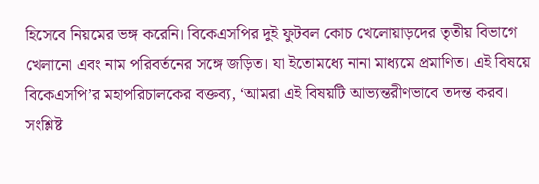হিসেবে নিয়মের ভঙ্গ করেনি। বিকেএসপির দুই ফুটবল কোচ খেলোয়াড়দের তৃতীয় বিভাগে খেলানো এবং নাম পরিবর্তনের সঙ্গে জড়িত। যা ইতোমধ্যে নানা মাধ্যমে প্রমাণিত। এই বিষয়ে বিকেএসপি’র মহাপরিচালকের বক্তব্য, ‘আমরা এই বিষয়টি আভ্যন্তরীণভাবে তদন্ত করব। সংশ্লিষ্ট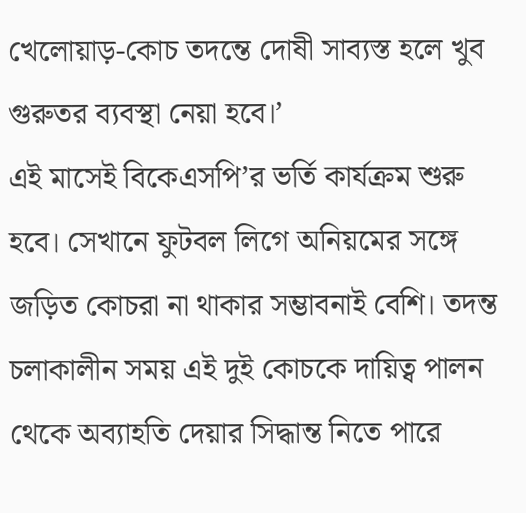খেলোয়াড়-কোচ তদন্তে দোষী সাব্যস্ত হলে খুব গুরুতর ব্যবস্থা নেয়া হবে।’
এই মাসেই বিকেএসপি’র ভর্তি কার্যক্রম শুরু হবে। সেখানে ফুটবল লিগে অনিয়মের সঙ্গে জড়িত কোচরা না থাকার সম্ভাবনাই বেশি। তদন্ত চলাকালীন সময় এই দুই কোচকে দায়িত্ব পালন থেকে অব্যাহতি দেয়ার সিদ্ধান্ত নিতে পারে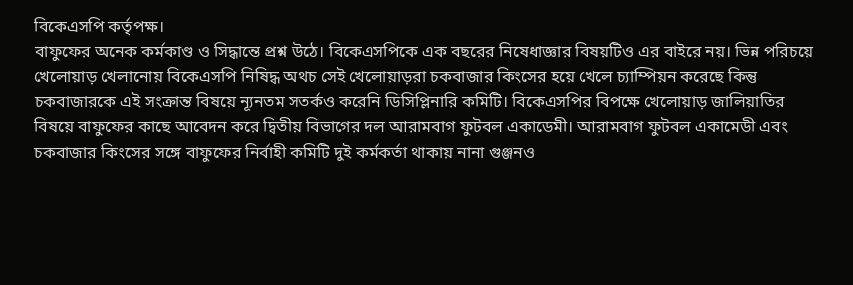বিকেএসপি কর্তৃপক্ষ।
বাফুফের অনেক কর্মকাণ্ড ও সিদ্ধান্তে প্রশ্ন উঠে। বিকেএসপিকে এক বছরের নিষেধাজ্ঞার বিষয়টিও এর বাইরে নয়। ভিন্ন পরিচয়ে খেলোয়াড় খেলানোয় বিকেএসপি নিষিদ্ধ অথচ সেই খেলোয়াড়রা চকবাজার কিংসের হয়ে খেলে চ্যাম্পিয়ন করেছে কিন্তু চকবাজারকে এই সংক্রান্ত বিষয়ে ন্যূনতম সতর্কও করেনি ডিসিপ্লিনারি কমিটি। বিকেএসপির বিপক্ষে খেলোয়াড় জালিয়াতির বিষয়ে বাফুফের কাছে আবেদন করে দ্বিতীয় বিভাগের দল আরামবাগ ফুটবল একাডেমী। আরামবাগ ফুটবল একামেডী এবং চকবাজার কিংসের সঙ্গে বাফুফের নির্বাহী কমিটি দুই কর্মকর্তা থাকায় নানা গুঞ্জনও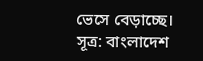ভেসে বেড়াচ্ছে।
সূত্র: বাংলাদেশ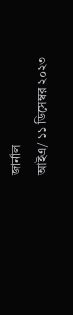জার্নাল
আইএ/ ১১ ডিসেম্বর ২০২৩